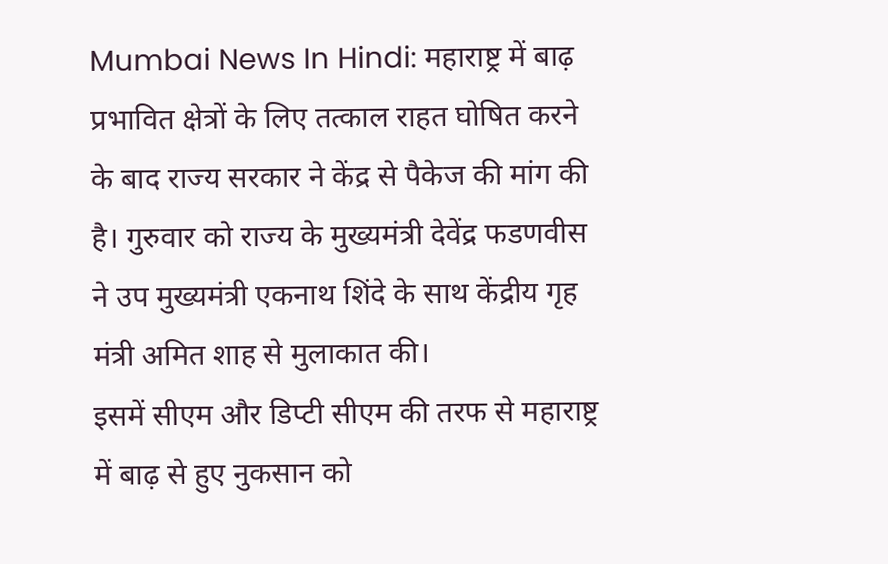Mumbai News In Hindi: महाराष्ट्र में बाढ़ प्रभावित क्षेत्रों के लिए तत्काल राहत घोषित करने के बाद राज्य सरकार ने केंद्र से पैकेज की मांग की है। गुरुवार को राज्य के मुख्यमंत्री देवेंद्र फडणवीस ने उप मुख्यमंत्री एकनाथ शिंदे के साथ केंद्रीय गृह मंत्री अमित शाह से मुलाकात की।
इसमें सीएम और डिप्टी सीएम की तरफ से महाराष्ट्र में बाढ़ से हुए नुकसान को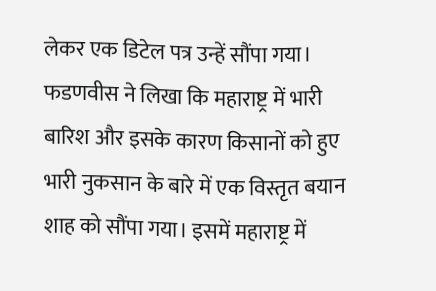लेकर एक डिटेल पत्र उन्हें सौंपा गया। फडणवीस ने लिखा कि महाराष्ट्र में भारी बारिश और इसके कारण किसानों को हुए भारी नुकसान के बारे में एक विस्तृत बयान शाह को सौंपा गया। इसमें महाराष्ट्र में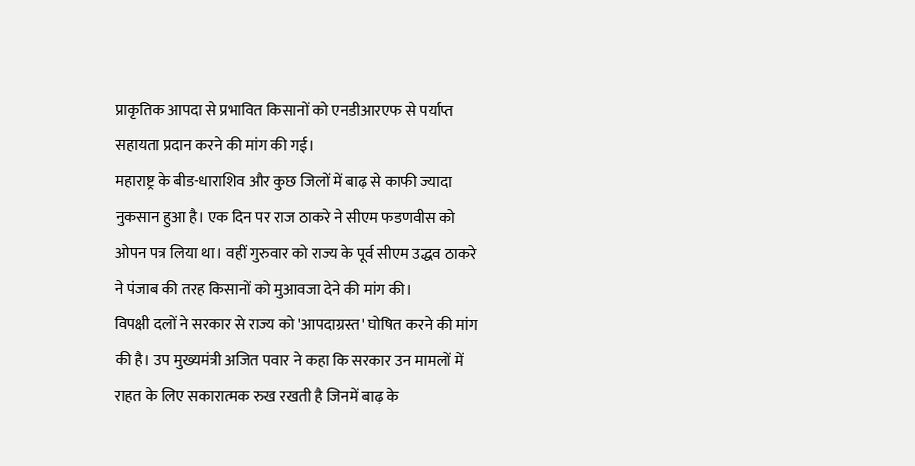प्राकृतिक आपदा से प्रभावित किसानों को एनडीआरएफ से पर्याप्त सहायता प्रदान करने की मांग की गई।
महाराष्ट्र के बीड-धाराशिव और कुछ जिलों में बाढ़ से काफी ज्यादा नुकसान हुआ है। एक दिन पर राज ठाकरे ने सीएम फडणवीस को ओपन पत्र लिया था। वहीं गुरुवार को राज्य के पूर्व सीएम उद्धव ठाकरे ने पंजाब की तरह किसानों को मुआवजा देने की मांग की।
विपक्षी दलों ने सरकार से राज्य को 'आपदाग्रस्त' घोषित करने की मांग की है। उप मुख्यमंत्री अजित पवार ने कहा कि सरकार उन मामलों में राहत के लिए सकारात्मक रुख रखती है जिनमें बाढ़ के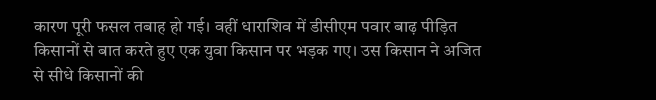कारण पूरी फसल तबाह हो गई। वहीं धाराशिव में डीसीएम पवार बाढ़ पीड़ित किसानों से बात करते हुए एक युवा किसान पर भड़क गए। उस किसान ने अजित से सीधे किसानों की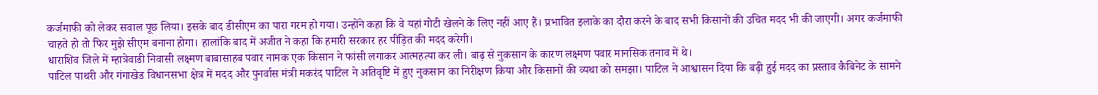कर्जमाफी को लेकर सवाल पूछ लिया। इसके बाद डीसीएम का पारा गरम हो गया। उन्होंने कहा कि वे यहां गोटी खेलने के लिए नहीं आए हैं। प्रभावित इलाके का दौरा करने के बाद सभी किसानों की उचित मदद भी की जाएगी। अगर कर्जमाफी चाहते हो तो फिर मुझे सीएम बनाना होगा। हालांकि बाद में अजीत ने कहा कि हमारी सरकार हर पीड़ित की मदद करेगी।
धाराशिव जिले में म्हात्रेवाडी निवासी लक्ष्मण बाबासाहब पवार नामक एक किसान ने फांसी लगाकर आत्महत्या कर ली। बाढ़ से नुकसान के कारण लक्ष्मण पवार मानसिक तनाव में थे।
पाटिल पाथरी और गंगाखेड विधानसभा क्षेत्र में मदद और पुनर्वास मंत्री मकरंद पाटिल ने अतिवृष्टि में हुए नुकसान का निरीक्षण किया और किसानों की व्यथा को समझा। पाटिल ने आश्वासन दिया कि बढ़ी हुई मदद का प्रस्ताव कैबिनेट के सामने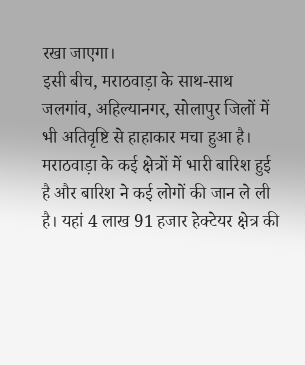रखा जाएगा।
इसी बीच, मराठवाड़ा के साथ-साथ जलगांव, अहिल्यानगर, सोलापुर जिलों में भी अतिवृष्टि से हाहाकार मचा हुआ है। मराठवाड़ा के कई क्षेत्रों में भारी बारिश हुई है और बारिश ने कई लोगों की जान ले ली है। यहां 4 लाख 91 हजार हेक्टेयर क्षेत्र की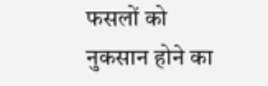फसलों को नुकसान होने का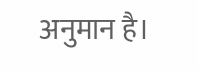अनुमान है।